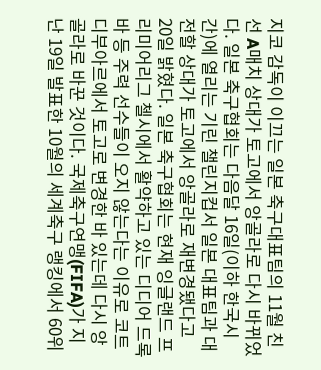지코 감독이 이끄는 일본 축구대표팀의 11월 친선 A매치 상대가 토고에서 앙골라로 다시 바뀌었다. 일본 축구협회는 다음달 16일(이하 한국시간)에 열리는 기린 챌린지컵서 일본 대표팀과 대전할 상대가 토고에서 앙골라로 재변경됐다고 20일 밝혔다. 일본 축구협회는 현재 잉글랜드 프리미어리그 첼시에서 활약하고 있는 디디어 드록바 등 주력 선수들이 오지 않는다는 이유로 코트디부아르에서 토고로 변경한 바 있는데 다시 앙골라로 바꾼 것이다. 국제축구연맹(FIFA)가 지난 19일 발표한 10월의 세계축구 랭킹에서 60위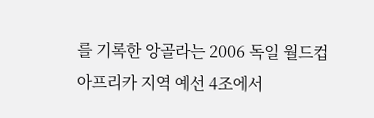를 기록한 앙골라는 2006 독일 월드컵 아프리카 지역 예선 4조에서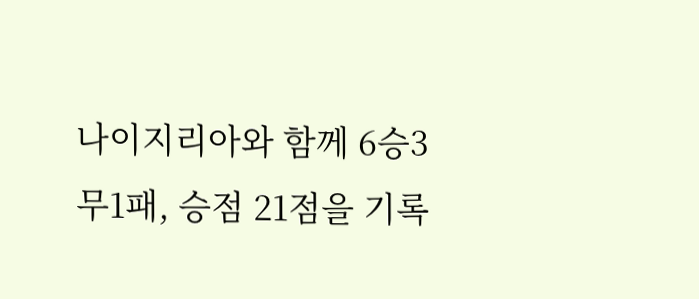나이지리아와 함께 6승3무1패, 승점 21점을 기록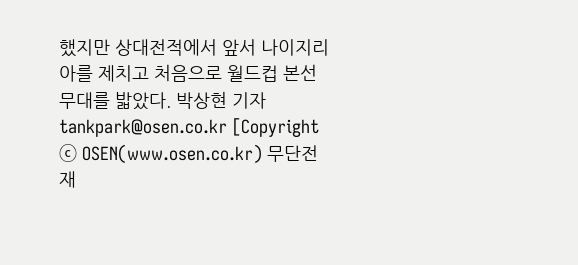했지만 상대전적에서 앞서 나이지리아를 제치고 처음으로 월드컵 본선 무대를 밟았다. 박상현 기자 tankpark@osen.co.kr [Copyright ⓒ OSEN(www.osen.co.kr) 무단전재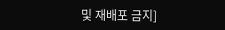및 재배포 금지]